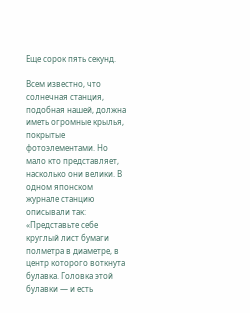Еще сорок пять секунд.

Всем известно, что солнечная станция, подобная нашей, должна иметь огромные крылья, покрытые фотоэлементами. Но мало кто представляет, насколько они велики. В одном японском журнале станцию описывали так: «Представьте себе круглый лист бумаги полметра в диаметре, в центр которого воткнута булавка. Головка этой булавки — и есть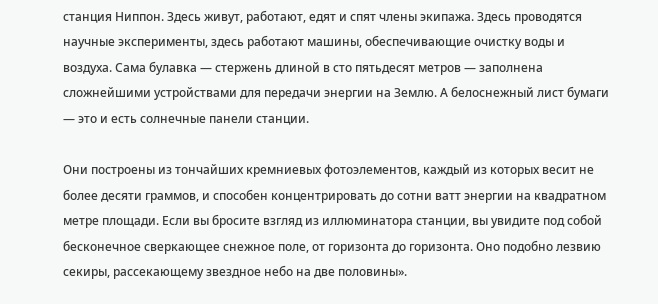станция Ниппон. Здесь живут, работают, едят и спят члены экипажа. Здесь проводятся научные эксперименты, здесь работают машины, обеспечивающие очистку воды и воздуха. Сама булавка — стержень длиной в сто пятьдесят метров — заполнена сложнейшими устройствами для передачи энергии на Землю. А белоснежный лист бумаги — это и есть солнечные панели станции.

Они построены из тончайших кремниевых фотоэлементов, каждый из которых весит не более десяти граммов, и способен концентрировать до сотни ватт энергии на квадратном метре площади. Если вы бросите взгляд из иллюминатора станции, вы увидите под собой бесконечное сверкающее снежное поле, от горизонта до горизонта. Оно подобно лезвию секиры, рассекающему звездное небо на две половины».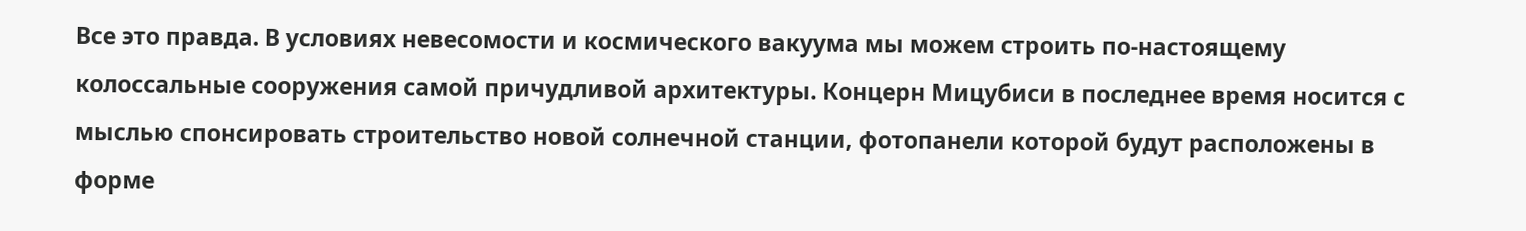Все это правда. В условиях невесомости и космического вакуума мы можем строить по-настоящему колоссальные сооружения самой причудливой архитектуры. Концерн Мицубиси в последнее время носится с мыслью спонсировать строительство новой солнечной станции, фотопанели которой будут расположены в форме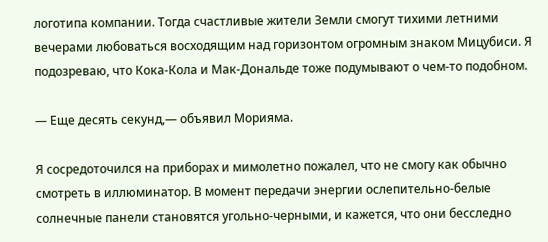логотипа компании. Тогда счастливые жители Земли смогут тихими летними вечерами любоваться восходящим над горизонтом огромным знаком Мицубиси. Я подозреваю, что Кока-Кола и Мак-Дональде тоже подумывают о чем-то подобном.

— Еще десять секунд,— объявил Морияма.

Я сосредоточился на приборах и мимолетно пожалел, что не смогу как обычно смотреть в иллюминатор. В момент передачи энергии ослепительно-белые солнечные панели становятся угольно-черными, и кажется, что они бесследно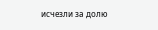исчезли за долю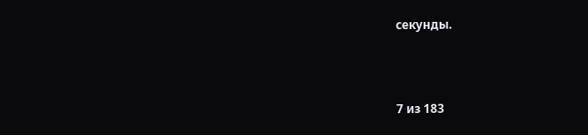секунды.



7 из 183